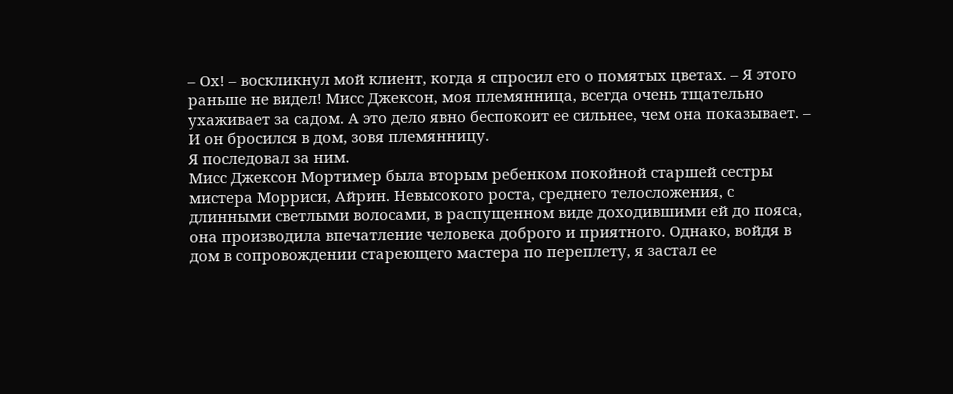– Ох! – воскликнул мой клиент, когда я спросил его о помятых цветах. – Я этого раньше не видел! Мисс Джексон, моя племянница, всегда очень тщательно ухаживает за садом. А это дело явно беспокоит ее сильнее, чем она показывает. – И он бросился в дом, зовя племянницу.
Я последовал за ним.
Мисс Джексон Мортимер была вторым ребенком покойной старшей сестры мистера Морриси, Айрин. Невысокого роста, среднего телосложения, с длинными светлыми волосами, в распущенном виде доходившими ей до пояса, она производила впечатление человека доброго и приятного. Однако, войдя в дом в сопровождении стареющего мастера по переплету, я застал ее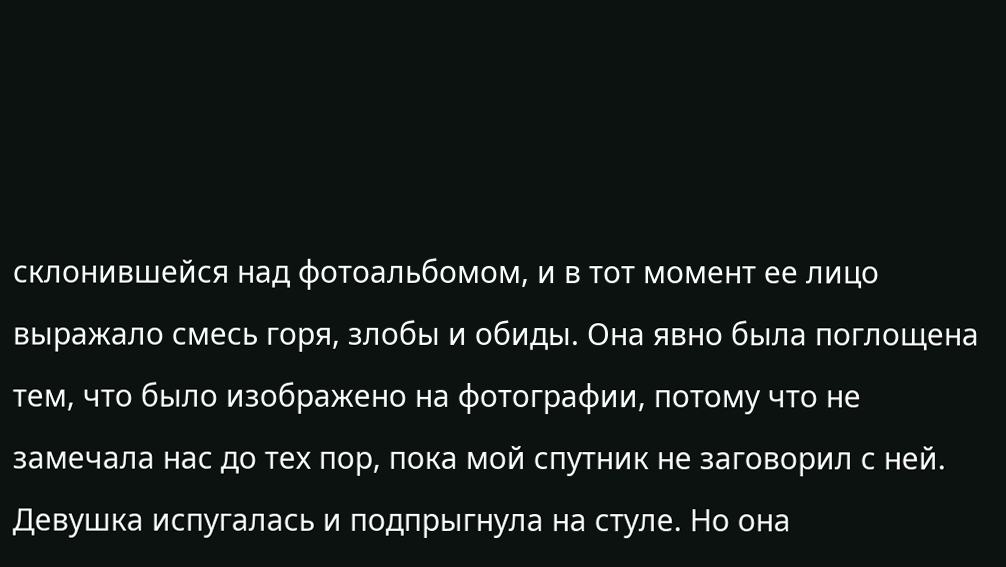склонившейся над фотоальбомом, и в тот момент ее лицо выражало смесь горя, злобы и обиды. Она явно была поглощена тем, что было изображено на фотографии, потому что не замечала нас до тех пор, пока мой спутник не заговорил с ней.
Девушка испугалась и подпрыгнула на стуле. Но она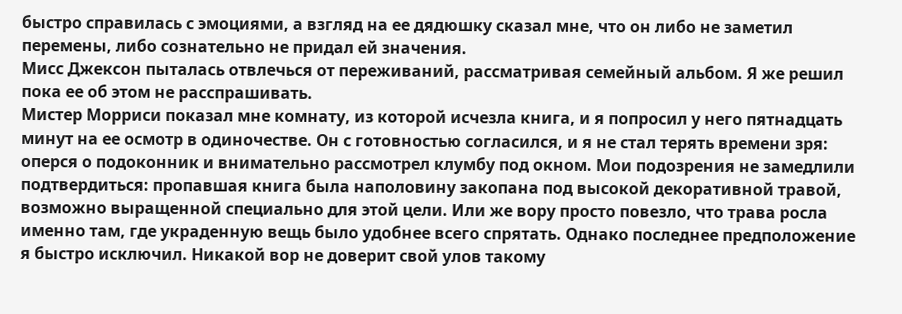быстро справилась с эмоциями, а взгляд на ее дядюшку сказал мне, что он либо не заметил перемены, либо сознательно не придал ей значения.
Мисс Джексон пыталась отвлечься от переживаний, рассматривая семейный альбом. Я же решил пока ее об этом не расспрашивать.
Мистер Морриси показал мне комнату, из которой исчезла книга, и я попросил у него пятнадцать минут на ее осмотр в одиночестве. Он с готовностью согласился, и я не стал терять времени зря: оперся о подоконник и внимательно рассмотрел клумбу под окном. Мои подозрения не замедлили подтвердиться: пропавшая книга была наполовину закопана под высокой декоративной травой, возможно выращенной специально для этой цели. Или же вору просто повезло, что трава росла именно там, где украденную вещь было удобнее всего спрятать. Однако последнее предположение я быстро исключил. Никакой вор не доверит свой улов такому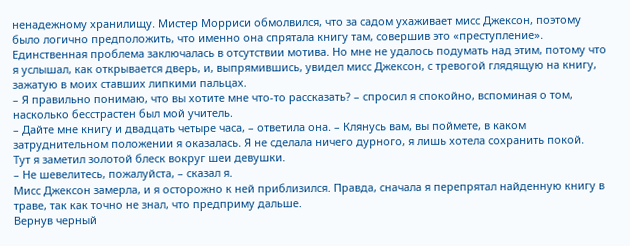ненадежному хранилищу. Мистер Морриси обмолвился, что за садом ухаживает мисс Джексон, поэтому было логично предположить, что именно она спрятала книгу там, совершив это «преступление». Единственная проблема заключалась в отсутствии мотива. Но мне не удалось подумать над этим, потому что я услышал, как открывается дверь, и, выпрямившись, увидел мисс Джексон, с тревогой глядящую на книгу, зажатую в моих ставших липкими пальцах.
– Я правильно понимаю, что вы хотите мне что-то рассказать? – спросил я спокойно, вспоминая о том, насколько бесстрастен был мой учитель.
– Дайте мне книгу и двадцать четыре часа, – ответила она. – Клянусь вам, вы поймете, в каком затруднительном положении я оказалась. Я не сделала ничего дурного, я лишь хотела сохранить покой.
Тут я заметил золотой блеск вокруг шеи девушки.
– Не шевелитесь, пожалуйста, – сказал я.
Мисс Джексон замерла, и я осторожно к ней приблизился. Правда, сначала я перепрятал найденную книгу в траве, так как точно не знал, что предприму дальше.
Вернув черный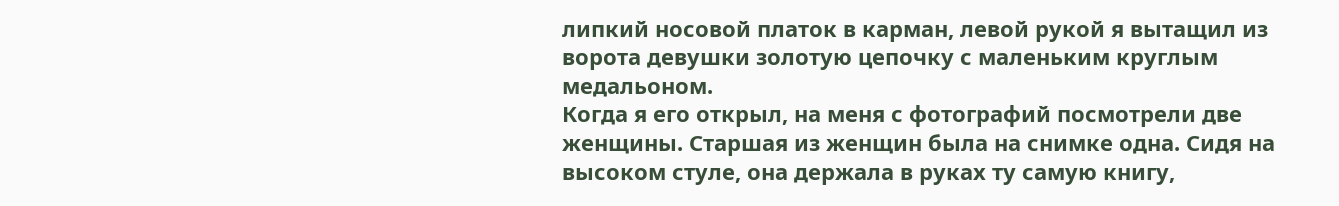липкий носовой платок в карман, левой рукой я вытащил из ворота девушки золотую цепочку с маленьким круглым медальоном.
Когда я его открыл, на меня с фотографий посмотрели две женщины. Старшая из женщин была на снимке одна. Сидя на высоком стуле, она держала в руках ту самую книгу,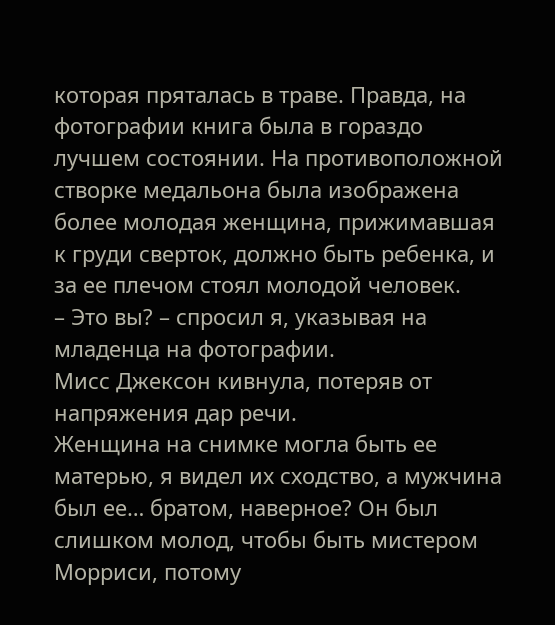которая пряталась в траве. Правда, на фотографии книга была в гораздо лучшем состоянии. На противоположной створке медальона была изображена более молодая женщина, прижимавшая к груди сверток, должно быть ребенка, и за ее плечом стоял молодой человек.
– Это вы? – спросил я, указывая на младенца на фотографии.
Мисс Джексон кивнула, потеряв от напряжения дар речи.
Женщина на снимке могла быть ее матерью, я видел их сходство, а мужчина был ее… братом, наверное? Он был слишком молод, чтобы быть мистером Морриси, потому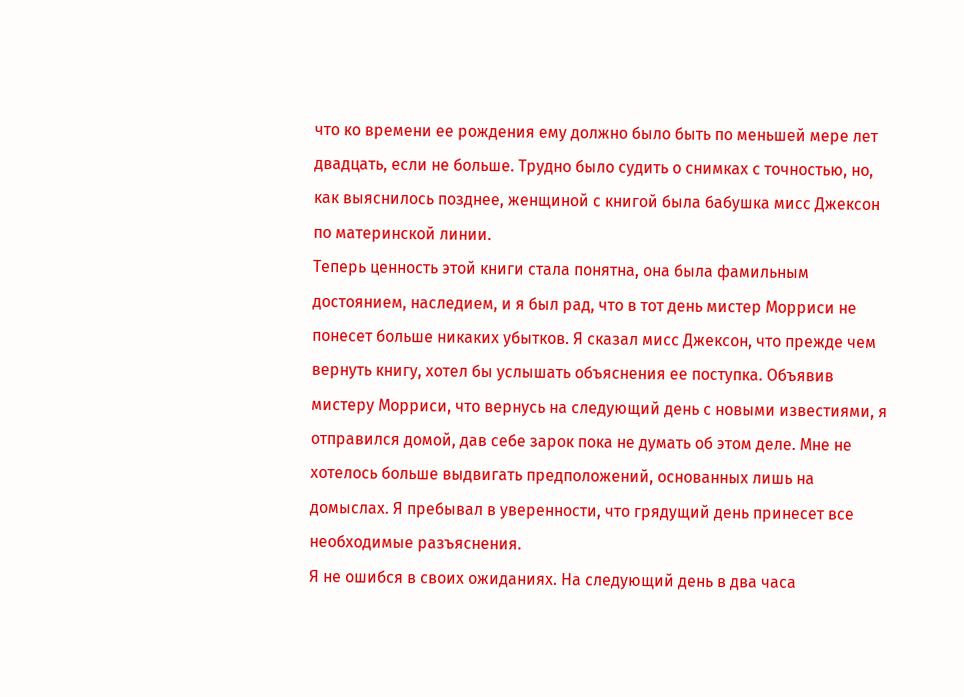что ко времени ее рождения ему должно было быть по меньшей мере лет двадцать, если не больше. Трудно было судить о снимках с точностью, но, как выяснилось позднее, женщиной с книгой была бабушка мисс Джексон по материнской линии.
Теперь ценность этой книги стала понятна, она была фамильным достоянием, наследием, и я был рад, что в тот день мистер Морриси не понесет больше никаких убытков. Я сказал мисс Джексон, что прежде чем вернуть книгу, хотел бы услышать объяснения ее поступка. Объявив мистеру Морриси, что вернусь на следующий день с новыми известиями, я отправился домой, дав себе зарок пока не думать об этом деле. Мне не хотелось больше выдвигать предположений, основанных лишь на домыслах. Я пребывал в уверенности, что грядущий день принесет все необходимые разъяснения.
Я не ошибся в своих ожиданиях. На следующий день в два часа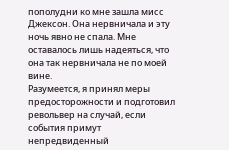пополудни ко мне зашла мисс Джексон. Она нервничала и эту ночь явно не спала. Мне оставалось лишь надеяться, что она так нервничала не по моей вине.
Разумеется, я принял меры предосторожности и подготовил револьвер на случай, если события примут непредвиденный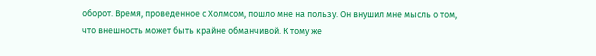оборот. Время, проведенное с Холмсом, пошло мне на пользу. Он внушил мне мысль о том, что внешность может быть крайне обманчивой. К тому же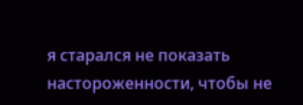я старался не показать настороженности, чтобы не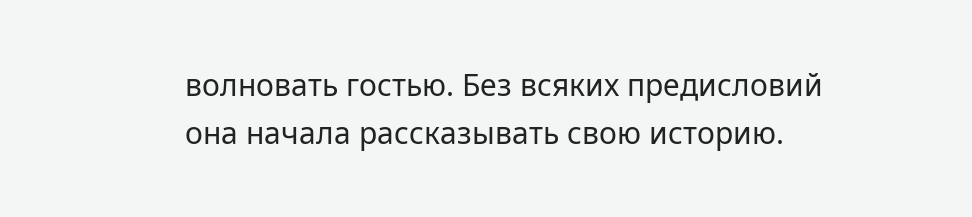волновать гостью. Без всяких предисловий она начала рассказывать свою историю.